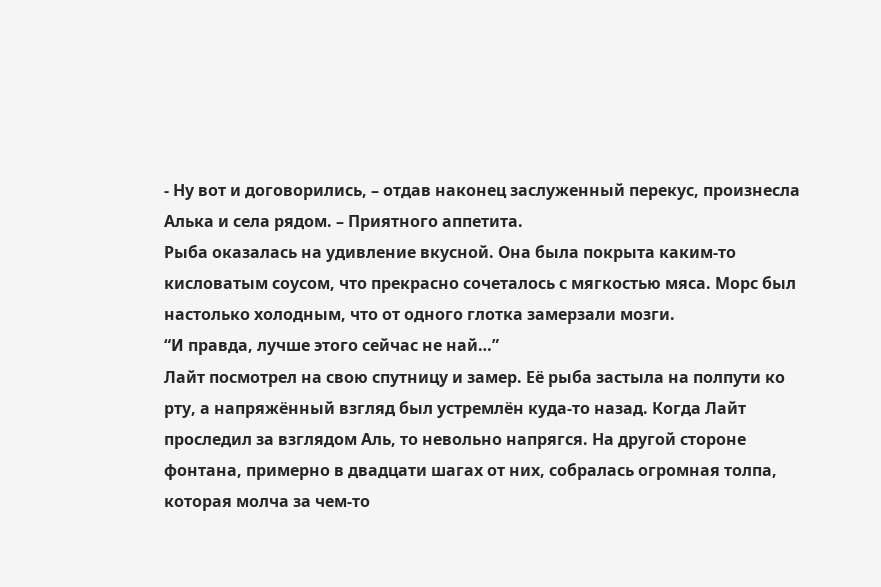- Ну вот и договорились, – отдав наконец заслуженный перекус, произнесла Алька и села рядом. – Приятного аппетита.
Рыба оказалась на удивление вкусной. Она была покрыта каким-то кисловатым соусом, что прекрасно сочеталось с мягкостью мяса. Морс был настолько холодным, что от одного глотка замерзали мозги.
“И правда, лучше этого сейчас не най…”
Лайт посмотрел на свою спутницу и замер. Её рыба застыла на полпути ко рту, а напряжённый взгляд был устремлён куда-то назад. Когда Лайт проследил за взглядом Аль, то невольно напрягся. На другой стороне фонтана, примерно в двадцати шагах от них, собралась огромная толпа, которая молча за чем-то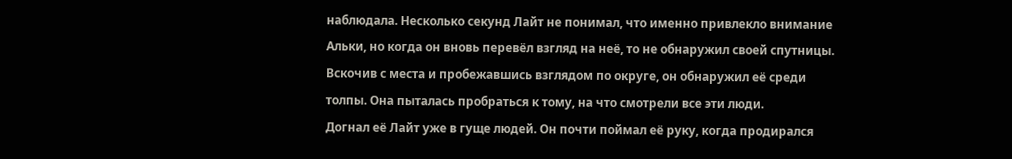наблюдала. Несколько секунд Лайт не понимал, что именно привлекло внимание Альки, но когда он вновь перевёл взгляд на неё, то не обнаружил своей спутницы. Вскочив с места и пробежавшись взглядом по округе, он обнаружил её среди толпы. Она пыталась пробраться к тому, на что смотрели все эти люди.
Догнал её Лайт уже в гуще людей. Он почти поймал её руку, когда продирался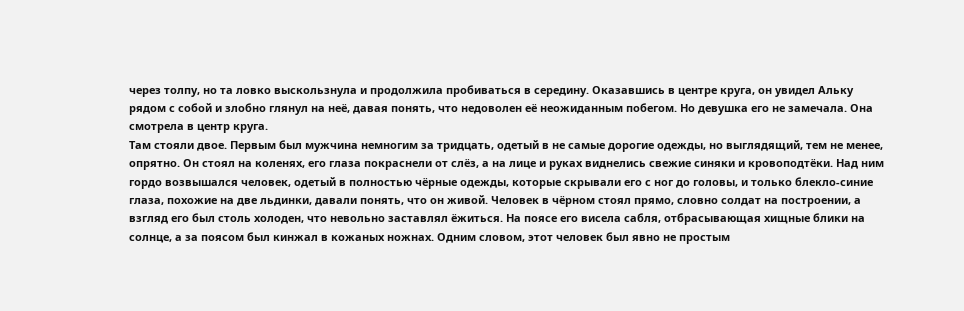через толпу, но та ловко выскользнула и продолжила пробиваться в середину. Оказавшись в центре круга, он увидел Альку рядом с собой и злобно глянул на неё, давая понять, что недоволен её неожиданным побегом. Но девушка его не замечала. Она смотрела в центр круга.
Там стояли двое. Первым был мужчина немногим за тридцать, одетый в не самые дорогие одежды, но выглядящий, тем не менее, опрятно. Он стоял на коленях, его глаза покраснели от слёз, а на лице и руках виднелись свежие синяки и кровоподтёки. Над ним гордо возвышался человек, одетый в полностью чёрные одежды, которые скрывали его с ног до головы, и только блекло-синие глаза, похожие на две льдинки, давали понять, что он живой. Человек в чёрном стоял прямо, словно солдат на построении, а взгляд его был столь холоден, что невольно заставлял ёжиться. На поясе его висела сабля, отбрасывающая хищные блики на солнце, а за поясом был кинжал в кожаных ножнах. Одним словом, этот человек был явно не простым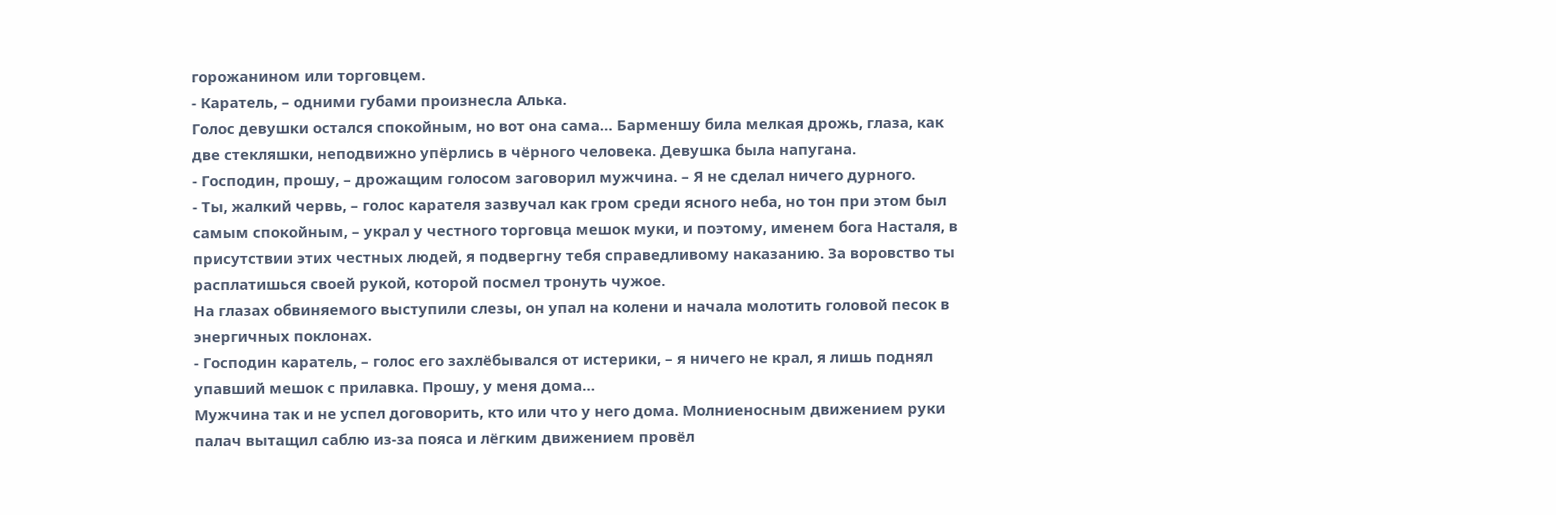горожанином или торговцем.
- Каратель, – одними губами произнесла Алька.
Голос девушки остался спокойным, но вот она сама… Барменшу била мелкая дрожь, глаза, как две стекляшки, неподвижно упёрлись в чёрного человека. Девушка была напугана.
- Господин, прошу, – дрожащим голосом заговорил мужчина. – Я не сделал ничего дурного.
- Ты, жалкий червь, – голос карателя зазвучал как гром среди ясного неба, но тон при этом был самым спокойным, – украл у честного торговца мешок муки, и поэтому, именем бога Насталя, в присутствии этих честных людей, я подвергну тебя справедливому наказанию. За воровство ты расплатишься своей рукой, которой посмел тронуть чужое.
На глазах обвиняемого выступили слезы, он упал на колени и начала молотить головой песок в энергичных поклонах.
- Господин каратель, – голос его захлёбывался от истерики, – я ничего не крал, я лишь поднял упавший мешок с прилавка. Прошу, у меня дома…
Мужчина так и не успел договорить, кто или что у него дома. Молниеносным движением руки палач вытащил саблю из-за пояса и лёгким движением провёл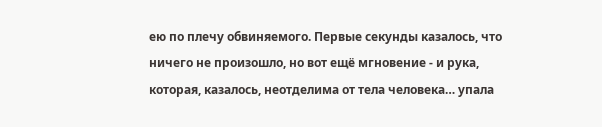ею по плечу обвиняемого. Первые секунды казалось, что ничего не произошло, но вот ещё мгновение - и рука, которая, казалось, неотделима от тела человека… упала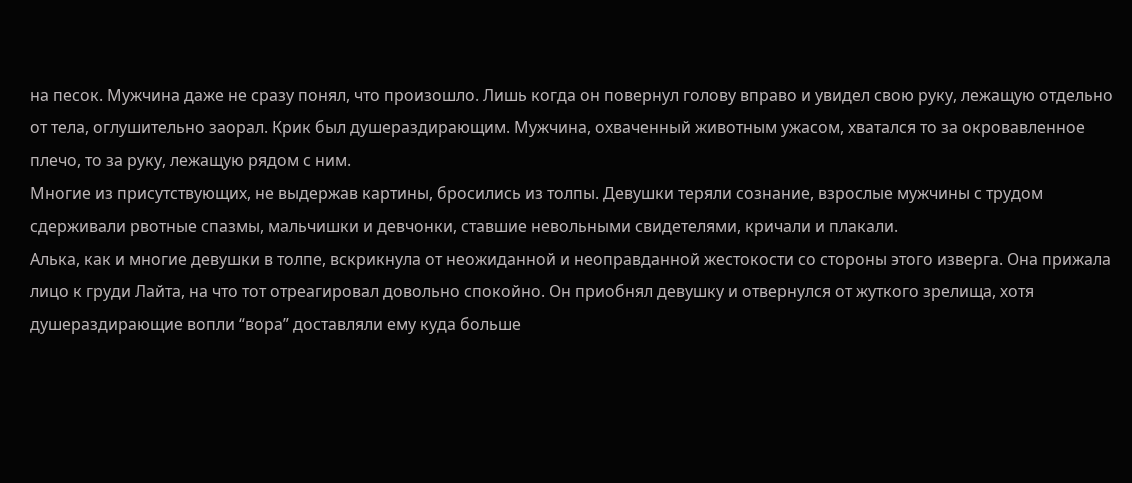на песок. Мужчина даже не сразу понял, что произошло. Лишь когда он повернул голову вправо и увидел свою руку, лежащую отдельно от тела, оглушительно заорал. Крик был душераздирающим. Мужчина, охваченный животным ужасом, хватался то за окровавленное плечо, то за руку, лежащую рядом с ним.
Многие из присутствующих, не выдержав картины, бросились из толпы. Девушки теряли сознание, взрослые мужчины с трудом сдерживали рвотные спазмы, мальчишки и девчонки, ставшие невольными свидетелями, кричали и плакали.
Алька, как и многие девушки в толпе, вскрикнула от неожиданной и неоправданной жестокости со стороны этого изверга. Она прижала лицо к груди Лайта, на что тот отреагировал довольно спокойно. Он приобнял девушку и отвернулся от жуткого зрелища, хотя душераздирающие вопли “вора” доставляли ему куда больше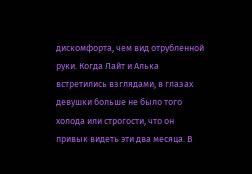дискомфорта, чем вид отрубленной руки. Когда Лайт и Алька встретились взглядами, в глазах девушки больше не было того холода или строгости, что он привык видеть эти два месяца. В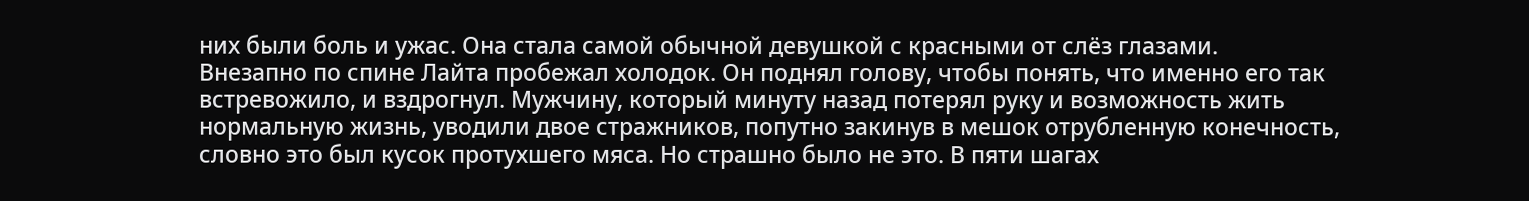них были боль и ужас. Она стала самой обычной девушкой с красными от слёз глазами.
Внезапно по спине Лайта пробежал холодок. Он поднял голову, чтобы понять, что именно его так встревожило, и вздрогнул. Мужчину, который минуту назад потерял руку и возможность жить нормальную жизнь, уводили двое стражников, попутно закинув в мешок отрубленную конечность, словно это был кусок протухшего мяса. Но страшно было не это. В пяти шагах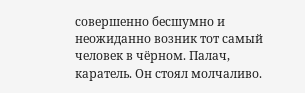совершенно бесшумно и неожиданно возник тот самый человек в чёрном. Палач, каратель. Он стоял молчаливо.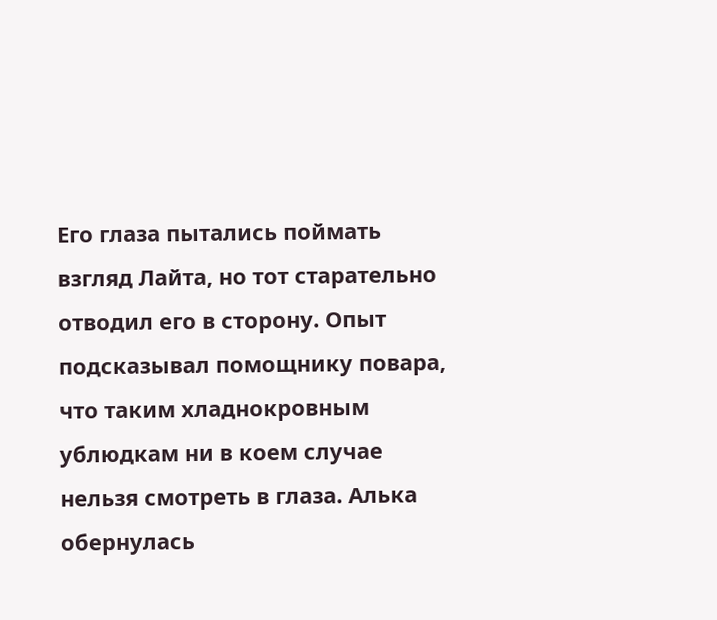Его глаза пытались поймать взгляд Лайта, но тот старательно отводил его в сторону. Опыт подсказывал помощнику повара, что таким хладнокровным ублюдкам ни в коем случае нельзя смотреть в глаза. Алька обернулась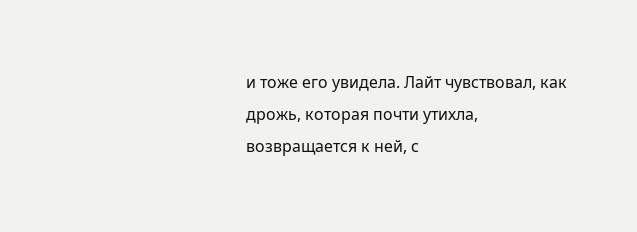и тоже его увидела. Лайт чувствовал, как дрожь, которая почти утихла, возвращается к ней, с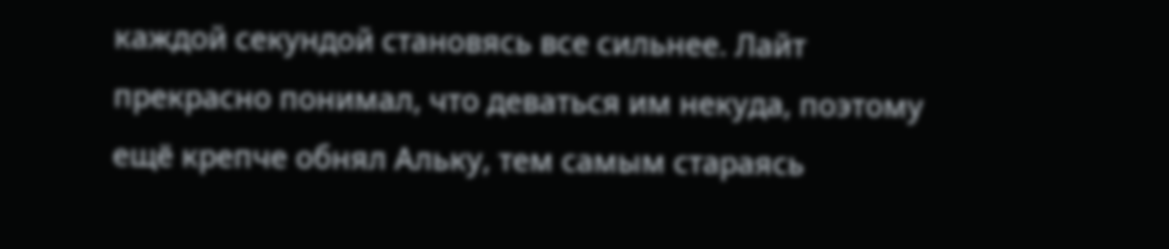каждой секундой становясь все сильнее. Лайт прекрасно понимал, что деваться им некуда, поэтому ещё крепче обнял Альку, тем самым стараясь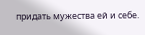придать мужества ей и себе.